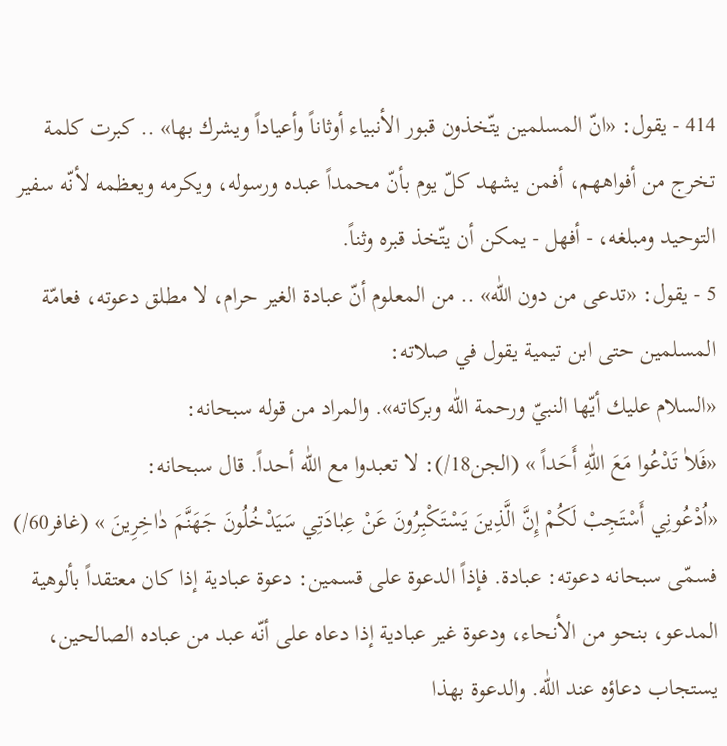414 - يقول: «انّ المسلمين يتّخذون قبور الأنبياء أوثاناً وأعياداً ويشرك بها» .. كبرت كلمة تخرج من أفواههم، أفمن يشهد كلّ يوم بأنّ محمداً عبده ورسوله، ويكرمه ويعظمه لأنّه سفير التوحيد ومبلغه، - أفهل - يمكن أن يتّخذ قبره وثناً.
5 - يقول: «تدعى من دون اللّٰه» .. من المعلوم أنّ عبادة الغير حرام، لا مطلق دعوته، فعامّة المسلمين حتى ابن تيمية يقول في صلاته:
«السلام عليك أيّها النبيّ ورحمة اللّٰه وبركاته». والمراد من قوله سبحانه:
«فَلاٰ تَدْعُوا مَعَ اللّٰهِ أَحَداً » (الجن18/): لا تعبدوا مع اللّٰه أحداً. قال سبحانه:
«اُدْعُونِي أَسْتَجِبْ لَكُمْ إِنَّ الَّذِينَ يَسْتَكْبِرُونَ عَنْ عِبٰادَتِي سَيَدْخُلُونَ جَهَنَّمَ دٰاخِرِينَ » (غافر60/) فسمّى سبحانه دعوته: عبادة. فإذاً الدعوة على قسمين: دعوة عبادية إذا كان معتقداً بألوهية المدعو، بنحو من الأنحاء، ودعوة غير عبادية إذا دعاه على أنّه عبد من عباده الصالحين، يستجاب دعاؤه عند اللّٰه. والدعوة بهذا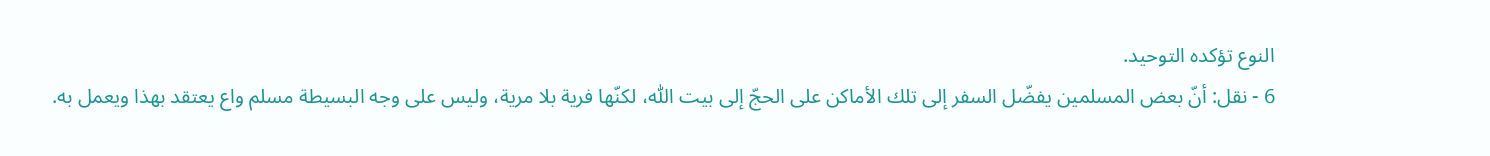النوع تؤكده التوحيد.
6 - نقل: أنّ بعض المسلمين يفضّل السفر إلى تلك الأماكن على الحجّ إلى بيت اللّٰه، لكنّها فرية بلا مرية، وليس على وجه البسيطة مسلم واع يعتقد بهذا ويعمل به.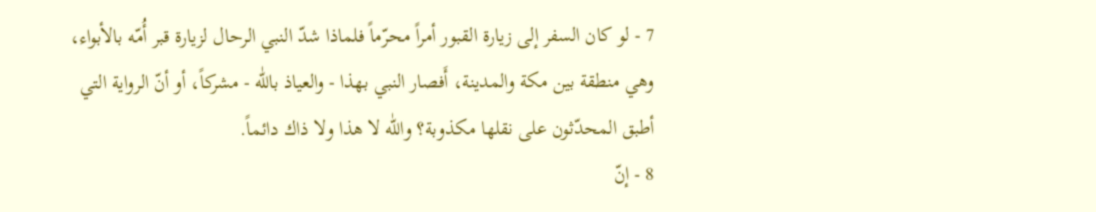7 - لو كان السفر إلى زيارة القبور أمراً محرّماً فلماذا شدّ النبي الرحال لزيارة قبر أُمّه بالأبواء، وهي منطقة بين مكة والمدينة، أَفصار النبي بهذا - والعياذ باللّٰه - مشركاً، أو أنّ الرواية التي أطبق المحدّثون على نقلها مكذوبة؟ واللّٰه لا هذا ولا ذاك دائماً.
8 - إنّ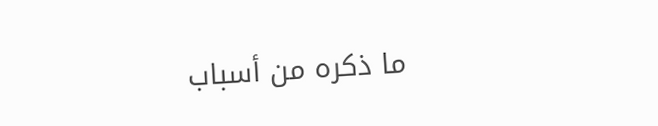ما ذكره من أسباب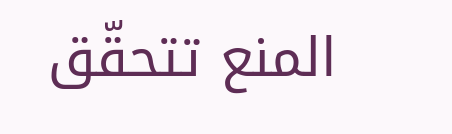المنع تتحقّق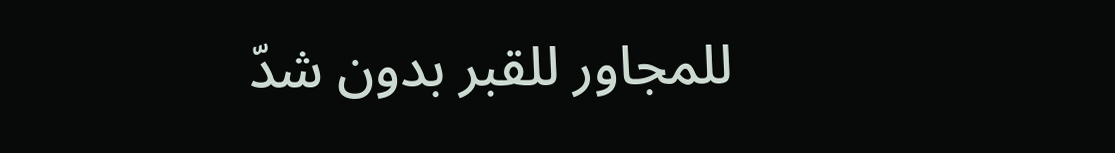للمجاور للقبر بدون شدّ